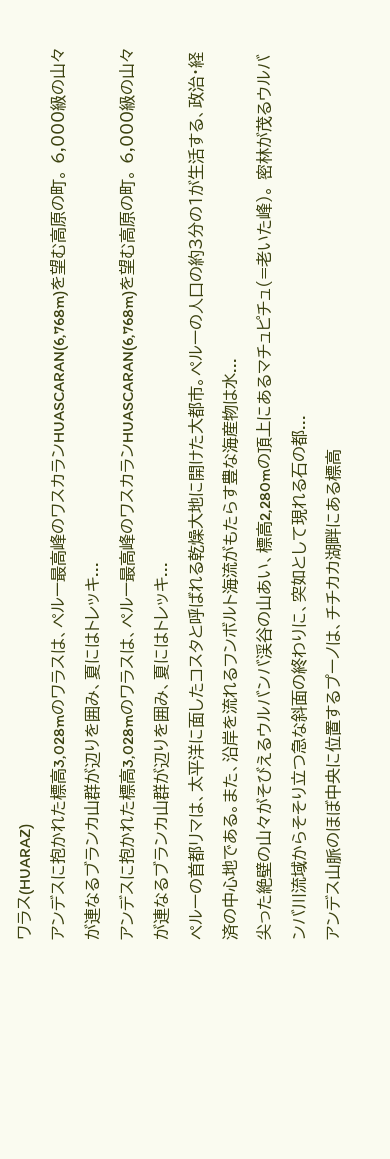ワラス(HUARAZ)
アンデスに抱かれた標高3,028mのワラスは、ペルー最高峰のワスカランHUASCARAN(6,768m)を望む高原の町。 6,000級の山々が連なるブランカ山群が辺りを囲み、夏にはトレッキ...
アンデスに抱かれた標高3,028mのワラスは、ペルー最高峰のワスカランHUASCARAN(6,768m)を望む高原の町。 6,000級の山々が連なるブランカ山群が辺りを囲み、夏にはトレッキ...
ペルーの首都リマは、太平洋に面したコスタと呼ばれる乾燥大地に開けた大都市。ペルーの人口の約3分の1が生活する、政治・経済の中心地である。また、沿岸を流れるフンボルト海流がもたらす豊な海産物は水...
尖った絶壁の山々がそびえるウルバンバ渓谷の山あい、標高2,280mの頂上にあるマチュピチュ(=老いた峰)。 密林が茂るウルバンバ川流域からそそり立つ急な斜面の終わりに、突如として現れる石の都...
アンデス山脈のほぼ中央に位置するプーノは、チチカカ湖畔にある標高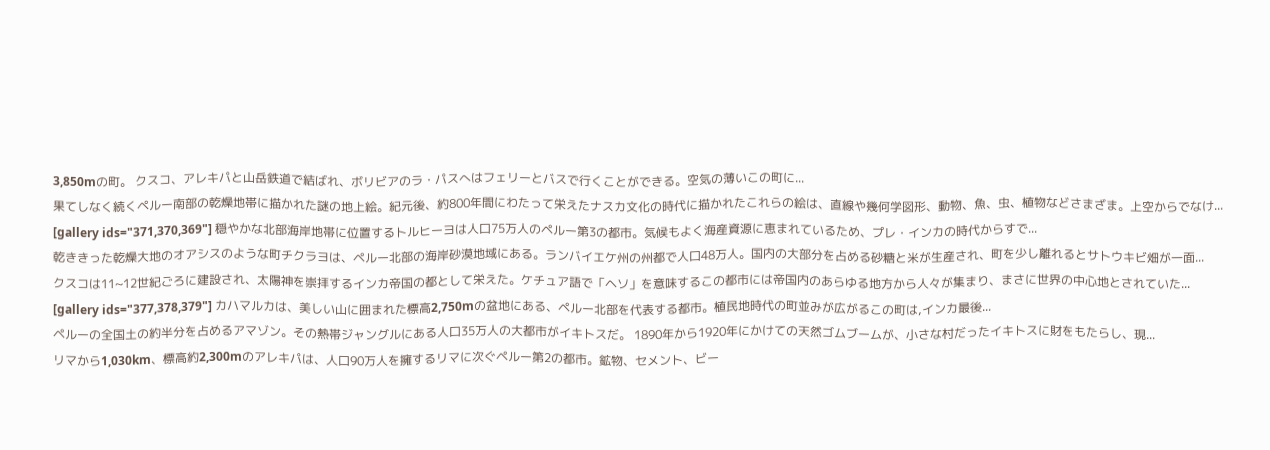3,850mの町。 クスコ、アレキパと山岳鉄道で結ばれ、ボリビアのラ・パスへはフェリーとバスで行くことができる。空気の薄いこの町に...
果てしなく続くペルー南部の乾燥地帯に描かれた謎の地上絵。紀元後、約800年間にわたって栄えたナスカ文化の時代に描かれたこれらの絵は、直線や幾何学図形、動物、魚、虫、植物などさまざま。上空からでなけ...
[gallery ids="371,370,369"] 穏やかな北部海岸地帯に位置するトルヒーヨは人口75万人のペルー第3の都市。気候もよく海産資源に恵まれているため、プレ・インカの時代からすで...
乾ききった乾燥大地のオアシスのような町チクラヨは、ペルー北部の海岸砂漠地域にある。ランバイエケ州の州都で人口48万人。国内の大部分を占める砂糖と米が生産され、町を少し離れるとサトウキビ畑が一面...
クスコは11~12世紀ごろに建設され、太陽神を崇拝するインカ帝国の都として栄えた。ケチュア語で「ヘソ」を意味するこの都市には帝国内のあらゆる地方から人々が集まり、まさに世界の中心地とされていた...
[gallery ids="377,378,379"] カハマルカは、美しい山に囲まれた標高2,750mの盆地にある、ペルー北部を代表する都市。植民地時代の町並みが広がるこの町は,インカ最後...
ペルーの全国土の約半分を占めるアマゾン。その熱帯ジャングルにある人口35万人の大都市がイキトスだ。 1890年から1920年にかけての天然ゴムブームが、小さな村だったイキトスに財をもたらし、現...
リマから1,030km、標高約2,300mのアレキパは、人口90万人を擁するリマに次ぐペルー第2の都市。鉱物、セメント、ビー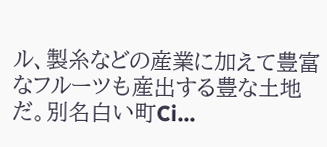ル、製糸などの産業に加えて豊富なフルーツも産出する豊な土地だ。別名白い町Ci...